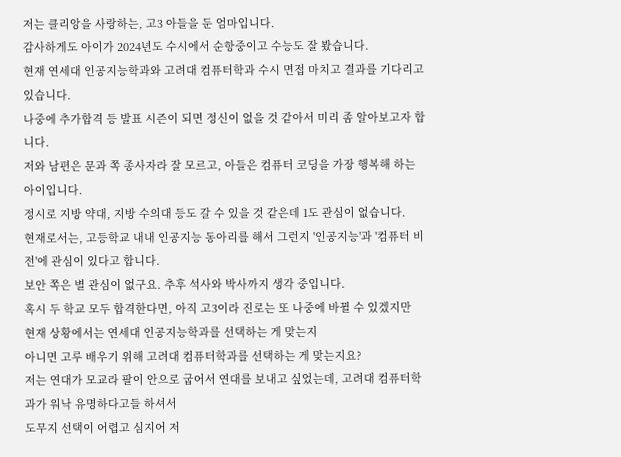저는 클리앙을 사랑하는, 고3 아들을 둔 엄마입니다.
감사하게도 아이가 2024년도 수시에서 순항중이고 수능도 잘 봤습니다.
현재 연세대 인공지능학과와 고려대 컴퓨터학과 수시 면접 마치고 결과를 기다리고 있습니다.
나중에 추가합격 등 발표 시즌이 되면 정신이 없을 것 같아서 미리 좀 알아보고자 합니다.
저와 남편은 문과 쪽 종사자라 잘 모르고, 아들은 컴퓨터 코딩을 가장 행복해 하는 아이입니다.
정시로 지방 약대, 지방 수의대 등도 갈 수 있을 것 같은데 1도 관심이 없습니다.
현재로서는, 고등학교 내내 인공지능 동아리를 해서 그런지 '인공지능'과 '컴퓨터 비전'에 관심이 있다고 합니다.
보안 쪽은 별 관심이 없구요. 추후 석사와 박사까지 생각 중입니다.
혹시 두 학교 모두 합격한다면, 아직 고3이라 진로는 또 나중에 바뀔 수 있겠지만
현재 상황에서는 연세대 인공지능학과를 선택하는 게 맞는지
아니면 고루 배우기 위해 고려대 컴퓨터학과를 선택하는 게 맞는지요?
저는 연대가 모교라 팔이 안으로 굽어서 연대를 보내고 싶었는데, 고려대 컴퓨터학과가 워낙 유명하다고들 하셔서
도무지 선택이 어렵고 심지어 저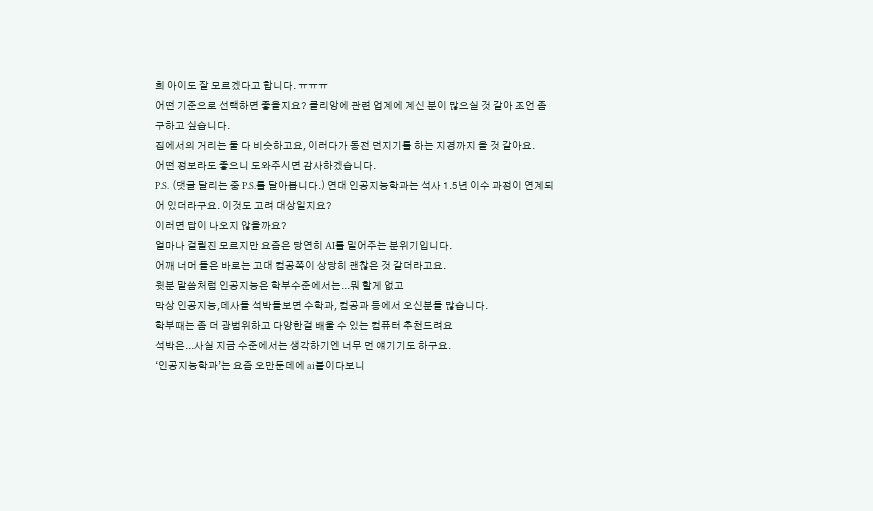희 아이도 잘 모르겠다고 합니다. ㅠㅠㅠ
어떤 기준으로 선택하면 좋을지요? 클리앙에 관련 업계에 계신 분이 많으실 것 같아 조언 좀 구하고 싶습니다.
집에서의 거리는 둘 다 비슷하고요, 이러다가 동전 던지기를 하는 지경까지 올 것 같아요.
어떤 정보라도 좋으니 도와주시면 감사하겠습니다.
P.S. (댓글 달리는 중 P.S.를 달아봅니다.) 연대 인공지능학과는 석사 1.5년 이수 과정이 연계되어 있더라구요. 이것도 고려 대상일지요?
이러면 답이 나오지 않을까요?
얼마나 걸릴진 모르지만 요즘은 당연히 AI를 밀어주는 분위기입니다.
어깨 너머 들은 바로는 고대 컴공쪽이 상당히 괜찮은 것 같더라고요.
윗분 말씀처럼 인공지능은 학부수준에서는...뭐 할게 없고
막상 인공지능,데사들 석박들보면 수학과, 컴공과 등에서 오신분들 많습니다.
학부때는 좀 더 광범위하고 다양한걸 배울 수 있는 컴퓨터 추천드려요
석박은...사실 지금 수준에서는 생각하기엔 너무 먼 얘기기도 하구요.
‘인공지능학과’는 요즘 오만둔데에 ai붙이다보니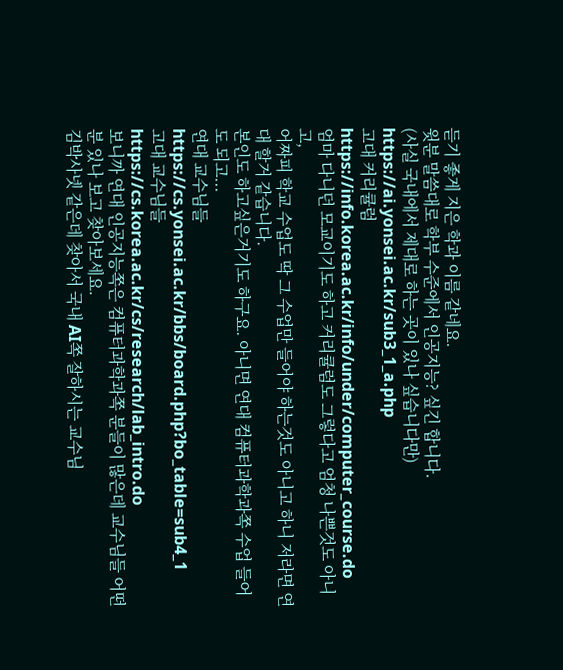듣기 좋게 지은 학과 이름 같네요.
윗분 말씀대로 학부 수준에서 인공지능? 싶긴 합니다.
(사실 국내에서 제대로 하는 곳이 있나 싶습니다만)
https://ai.yonsei.ac.kr/sub3_1_a.php
고대 커리큘럼
https://info.korea.ac.kr/info/under/computer_course.do
엄마 다니던 모교이기도 하고 커리큘럼도 그렇다고 엄청 나쁜것도 아니고,
어짜피 학교 수업도 딱 그 수업만 들어야 하는것도 아니고 하니 저라면 연대 할거 같습니다.
본인도 하고싶은거기도 하구요. 아니면 연대 컴퓨터과학과쪽 수업 들어도 되고...
연대 교수님들
https://cs.yonsei.ac.kr/bbs/board.php?bo_table=sub4_1
고대 교수님들
https://cs.korea.ac.kr/cs/research/lab_intro.do
보니까 연대 인공지능쪽은 컴퓨터과학과쪽 분들이 많은데 교수님들 어떤분 있나 보고 찾아보세요.
김박사넷 같은데 찾아서 국내 AI쪽 잘하시는 교수님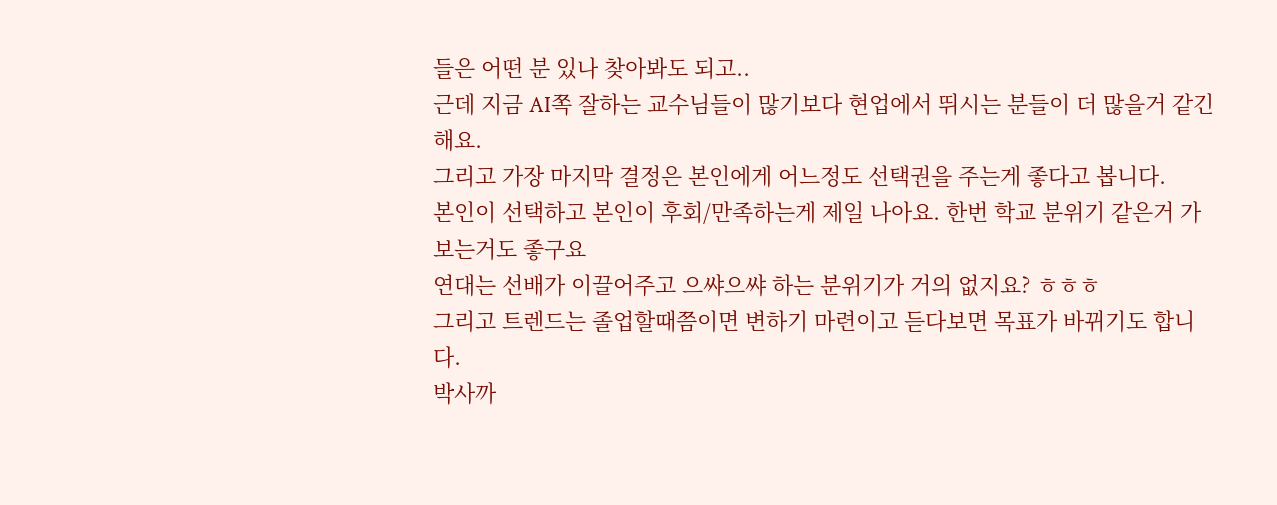들은 어떤 분 있나 찾아봐도 되고..
근데 지금 AI쪽 잘하는 교수님들이 많기보다 현업에서 뛰시는 분들이 더 많을거 같긴 해요.
그리고 가장 마지막 결정은 본인에게 어느정도 선택권을 주는게 좋다고 봅니다.
본인이 선택하고 본인이 후회/만족하는게 제일 나아요. 한번 학교 분위기 같은거 가보는거도 좋구요
연대는 선배가 이끌어주고 으쌰으쌰 하는 분위기가 거의 없지요? ㅎㅎㅎ
그리고 트렌드는 졸업할때쯤이면 변하기 마련이고 듣다보면 목표가 바뀌기도 합니다.
박사까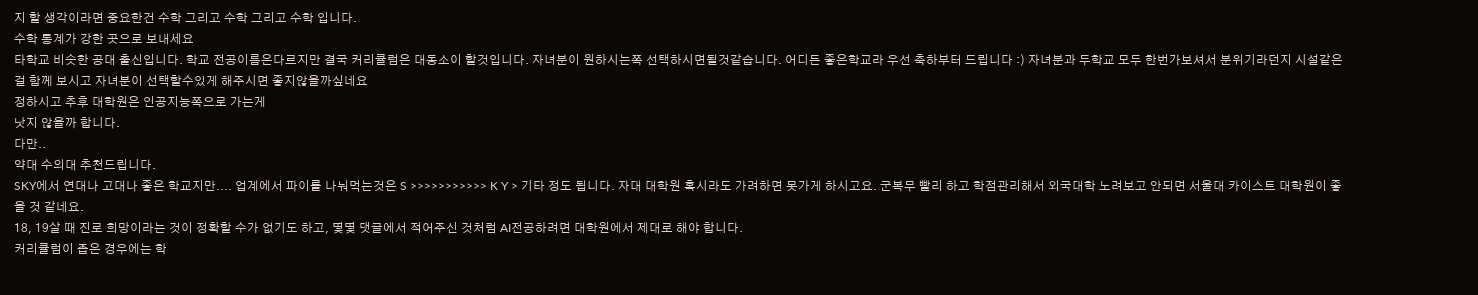지 할 생각이라면 중요한건 수학 그리고 수학 그리고 수학 입니다.
수학 통계가 강한 곳으로 보내세요
타학교 비슷한 공대 출신입니다. 학교 전공이름은다르지만 결국 커리큘럼은 대동소이 할것입니다. 자녀분이 원하시는쪽 선택하시면될것같습니다. 어디든 좋은학교라 우선 축하부터 드립니다 :) 자녀분과 두학교 모두 한번가보셔서 분위기라던지 시설같은걸 함께 보시고 자녀분이 선택할수있게 해주시면 좋지않을까싶네요
정하시고 추후 대학원은 인공지능쪽으로 가는게
낫지 않을까 합니다.
다만..
약대 수의대 추천드립니다.
SKY에서 연대나 고대나 좋은 학교지만.... 업계에서 파이를 나눠먹는것은 S >>>>>>>>>>> K Y > 기타 정도 됩니다. 자대 대학원 혹시라도 가려하면 못가게 하시고요. 군복무 빨리 하고 학점관리해서 외국대학 노려보고 안되면 서울대 카이스트 대학원이 좋을 것 같네요.
18, 19살 때 진로 희망이라는 것이 정확할 수가 없기도 하고, 몇몇 댓글에서 적어주신 것처럼 AI전공하려면 대학원에서 제대로 해야 합니다.
커리큘럼이 좁은 경우에는 학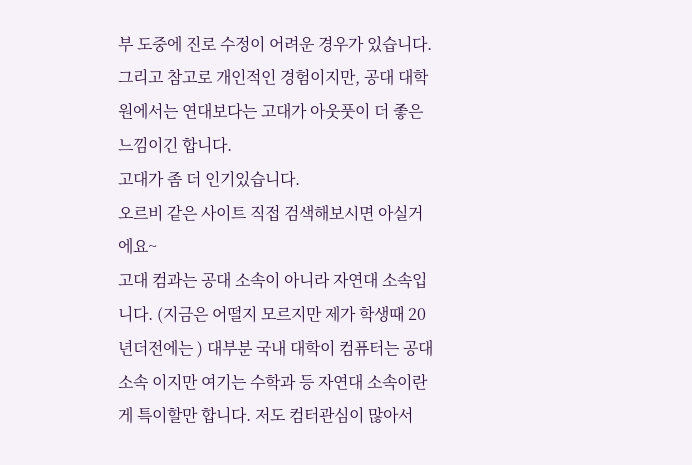부 도중에 진로 수정이 어려운 경우가 있습니다.
그리고 참고로 개인적인 경험이지만, 공대 대학원에서는 연대보다는 고대가 아웃풋이 더 좋은 느낌이긴 합니다.
고대가 좀 더 인기있습니다.
오르비 같은 사이트 직접 검색해보시면 아실거에요~
고대 컴과는 공대 소속이 아니라 자연대 소속입니다. (지금은 어떨지 모르지만 제가 학생때 20년더전에는 ) 대부분 국내 대학이 컴퓨터는 공대소속 이지만 여기는 수학과 등 자연대 소속이란게 특이할만 합니다. 저도 컴터관심이 많아서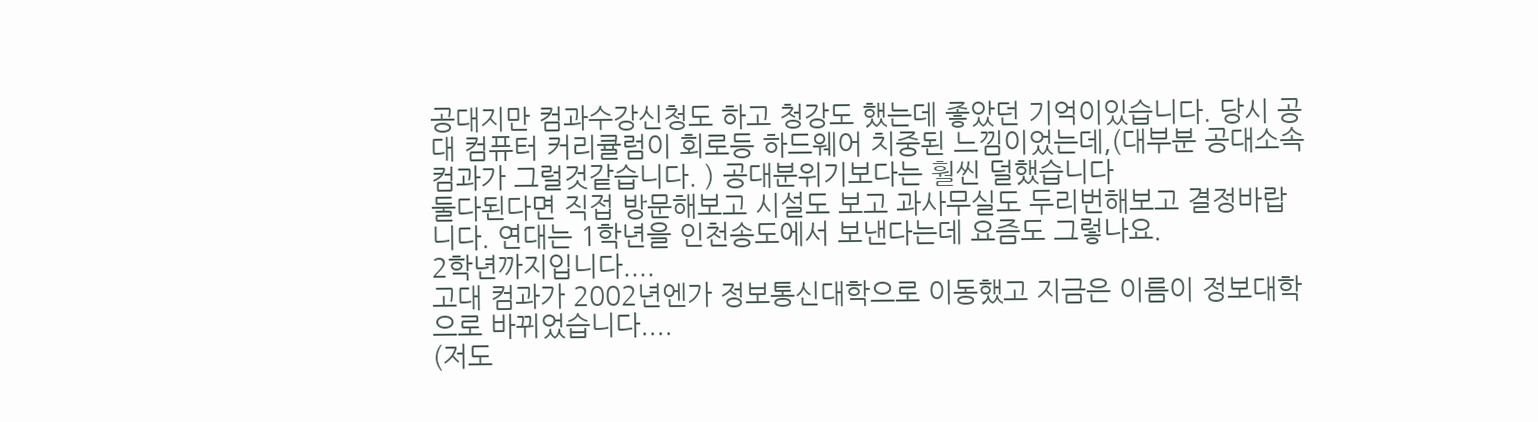공대지만 컴과수강신청도 하고 청강도 했는데 좋았던 기억이있습니다. 당시 공대 컴퓨터 커리큘럼이 회로등 하드웨어 치중된 느낌이었는데,(대부분 공대소속 컴과가 그럴것같습니다. ) 공대분위기보다는 훨씬 덜했습니다
둘다된다면 직접 방문해보고 시설도 보고 과사무실도 두리번해보고 결정바랍니다. 연대는 1학년을 인천송도에서 보낸다는데 요즘도 그렇나요.
2학년까지입니다....
고대 컴과가 2002년엔가 정보통신대학으로 이동했고 지금은 이름이 정보대학으로 바뀌었습니다....
(저도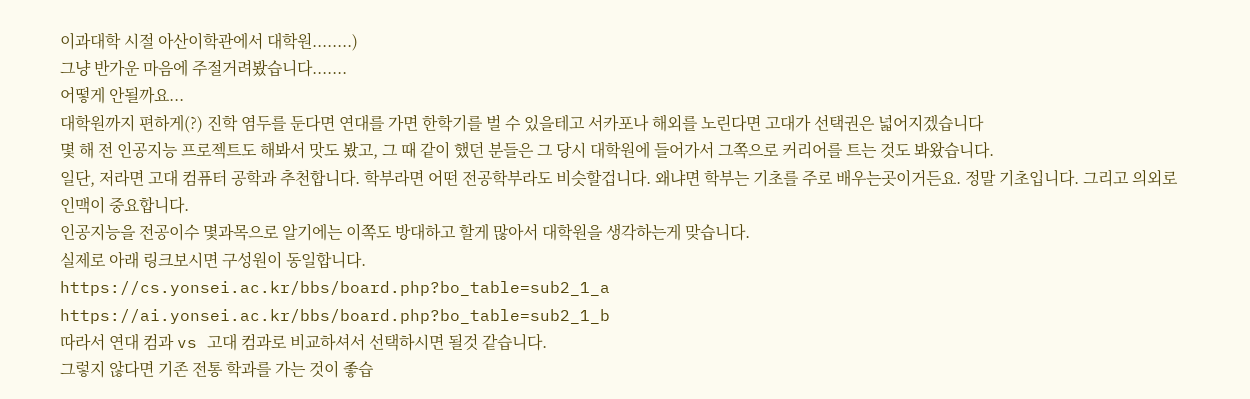이과대학 시절 아산이학관에서 대학원........)
그냥 반가운 마음에 주절거려봤습니다.......
어떻게 안될까요...
대학원까지 편하게(?) 진학 염두를 둔다면 연대를 가면 한학기를 벌 수 있을테고 서카포나 해외를 노린다면 고대가 선택권은 넓어지겠습니다
몇 해 전 인공지능 프로젝트도 해봐서 맛도 봤고, 그 때 같이 했던 분들은 그 당시 대학원에 들어가서 그쪽으로 커리어를 트는 것도 봐왔습니다.
일단, 저라면 고대 컴퓨터 공학과 추천합니다. 학부라면 어떤 전공학부라도 비슷할겁니다. 왜냐면 학부는 기초를 주로 배우는곳이거든요. 정말 기초입니다. 그리고 의외로 인맥이 중요합니다.
인공지능을 전공이수 몇과목으로 알기에는 이쪽도 방대하고 할게 많아서 대학원을 생각하는게 맞습니다.
실제로 아래 링크보시면 구성원이 동일합니다.
https://cs.yonsei.ac.kr/bbs/board.php?bo_table=sub2_1_a
https://ai.yonsei.ac.kr/bbs/board.php?bo_table=sub2_1_b
따라서 연대 컴과 vs 고대 컴과로 비교하셔서 선택하시면 될것 같습니다.
그렇지 않다면 기존 전통 학과를 가는 것이 좋습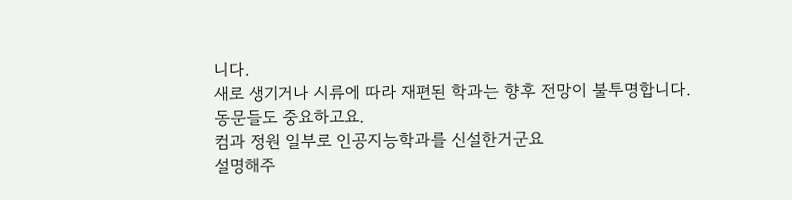니다.
새로 생기거나 시류에 따라 재편된 학과는 향후 전망이 불투명합니다.
동문들도 중요하고요.
컴과 정원 일부로 인공지능학과를 신설한거군요
설명해주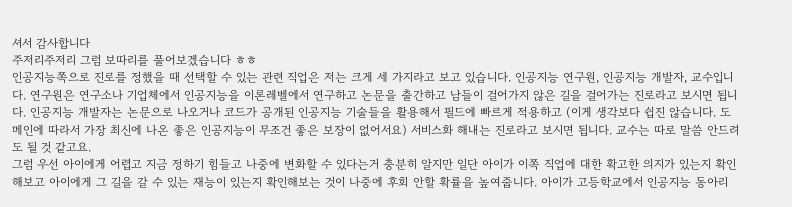셔서 감사합니다
주저리주저리 그럼 보따리를 풀어보겠습니다 ㅎㅎ
인공지능쪽으로 진로를 정했을 때 선택할 수 있는 관련 직업은 저는 크게 세 가지라고 보고 있습니다. 인공지능 연구원, 인공지능 개발자, 교수입니다. 연구원은 연구소나 기업체에서 인공지능을 이론레벨에서 연구하고 논문을 출간하고 남들이 걸어가지 않은 길을 걸어가는 진로라고 보시면 됩니다. 인공지능 개발자는 논문으로 나오거나 코드가 공개된 인공지능 기술들을 활용해서 필드에 빠르게 적용하고 (이게 생각보다 쉽진 않습니다. 도메인에 따라서 가장 최신에 나온 좋은 인공지능이 무조건 좋은 보장이 없어서요) 서비스화 해내는 진로라고 보시면 됩니다. 교수는 따로 말씀 안드려도 될 것 같고요.
그럼 우선 아이에게 어렵고 지금 정하기 힘들고 나중에 변화할 수 있다는거 충분히 알지만 일단 아이가 이쪽 직업에 대한 확고한 의지가 있는지 확인해보고 아이에게 그 길을 갈 수 있는 재능이 있는지 확인해보는 것이 나중에 후회 안할 확률을 높여줍니다. 아이가 고등학교에서 인공지능 동아리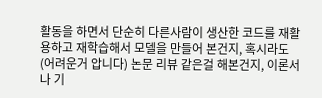활동을 하면서 단순히 다른사람이 생산한 코드를 재활용하고 재학습해서 모델을 만들어 본건지, 혹시라도 (어려운거 압니다) 논문 리뷰 같은걸 해본건지, 이론서나 기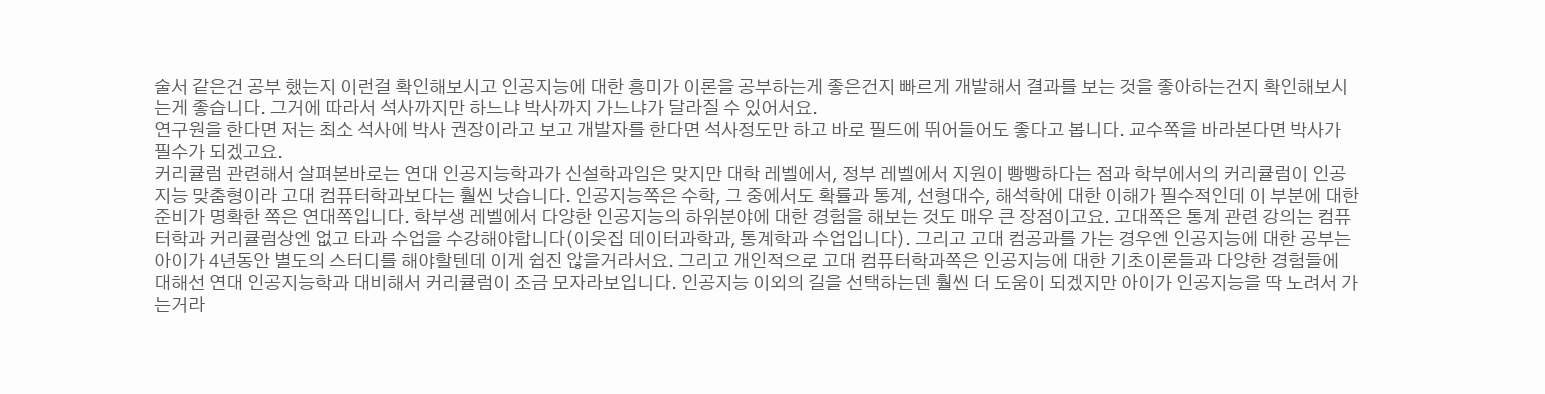술서 같은건 공부 했는지 이런걸 확인해보시고 인공지능에 대한 흥미가 이론을 공부하는게 좋은건지 빠르게 개발해서 결과를 보는 것을 좋아하는건지 확인해보시는게 좋습니다. 그거에 따라서 석사까지만 하느냐 박사까지 가느냐가 달라질 수 있어서요.
연구원을 한다면 저는 최소 석사에 박사 권장이라고 보고 개발자를 한다면 석사정도만 하고 바로 필드에 뛰어들어도 좋다고 봅니다. 교수쪽을 바라본다면 박사가 필수가 되겠고요.
커리큘럼 관련해서 살펴본바로는 연대 인공지능학과가 신설학과임은 맞지만 대학 레벨에서, 정부 레벨에서 지원이 빵빵하다는 점과 학부에서의 커리큘럼이 인공지능 맞춤형이라 고대 컴퓨터학과보다는 훨씬 낫습니다. 인공지능쪽은 수학, 그 중에서도 확률과 통계, 선형대수, 해석학에 대한 이해가 필수적인데 이 부분에 대한 준비가 명확한 쪽은 연대쪽입니다. 학부생 레벨에서 다양한 인공지능의 하위분야에 대한 경험을 해보는 것도 매우 큰 장점이고요. 고대쪽은 통계 관련 강의는 컴퓨터학과 커리큘럼상엔 없고 타과 수업을 수강해야합니다(이웃집 데이터과학과, 통계학과 수업입니다). 그리고 고대 컴공과를 가는 경우엔 인공지능에 대한 공부는 아이가 4년동안 별도의 스터디를 해야할텐데 이게 쉽진 않을거라서요. 그리고 개인적으로 고대 컴퓨터학과쪽은 인공지능에 대한 기초이론들과 다양한 경험들에 대해선 연대 인공지능학과 대비해서 커리큘럼이 조금 모자라보입니다. 인공지능 이외의 길을 선택하는덴 훨씬 더 도움이 되겠지만 아이가 인공지능을 딱 노려서 가는거라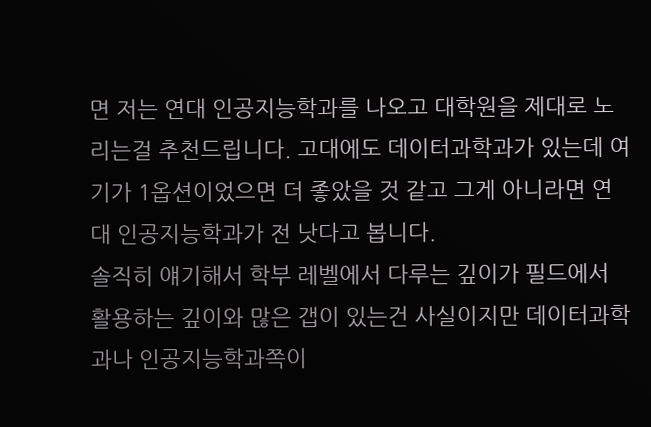면 저는 연대 인공지능학과를 나오고 대학원을 제대로 노리는걸 추천드립니다. 고대에도 데이터과학과가 있는데 여기가 1옵션이었으면 더 좋았을 것 같고 그게 아니라면 연대 인공지능학과가 전 낫다고 봅니다.
솔직히 얘기해서 학부 레벨에서 다루는 깊이가 필드에서 활용하는 깊이와 많은 갭이 있는건 사실이지만 데이터과학과나 인공지능학과쪽이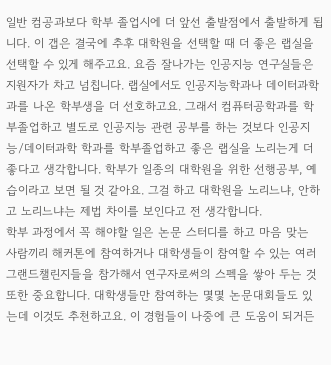일반 컴공과보다 학부 졸업시에 더 앞선 출발점에서 출발하게 됩니다. 이 갭은 결국에 추후 대학원을 선택할 때 더 좋은 랩실을 선택할 수 있게 해주고요. 요즘 잘나가는 인공지능 연구실들은 지원자가 차고 넘칩니다. 랩실에서도 인공지능학과나 데이터과학과를 나온 학부생을 더 선호하고요. 그래서 컴퓨터공학과를 학부졸업하고 별도로 인공지능 관련 공부를 하는 것보다 인공지능/데이터과학 학과를 학부졸업하고 좋은 랩실을 노리는게 더 좋다고 생각합니다. 학부가 일종의 대학원을 위한 선행공부, 예습이라고 보면 될 것 같아요. 그걸 하고 대학원을 노리느냐, 안하고 노리느냐는 제법 차이를 보인다고 전 생각합니다.
학부 과정에서 꼭 해야할 일은 논문 스터디를 하고 마음 맞는 사람끼리 해커톤에 참여하거나 대학생들이 참여할 수 있는 여러 그랜드챌린지들을 참가해서 연구자로써의 스펙을 쌓아 두는 것 또한 중요합니다. 대학생들만 참여하는 몇몇 논문대회들도 있는데 이것도 추천하고요. 이 경험들이 나중에 큰 도움이 되거든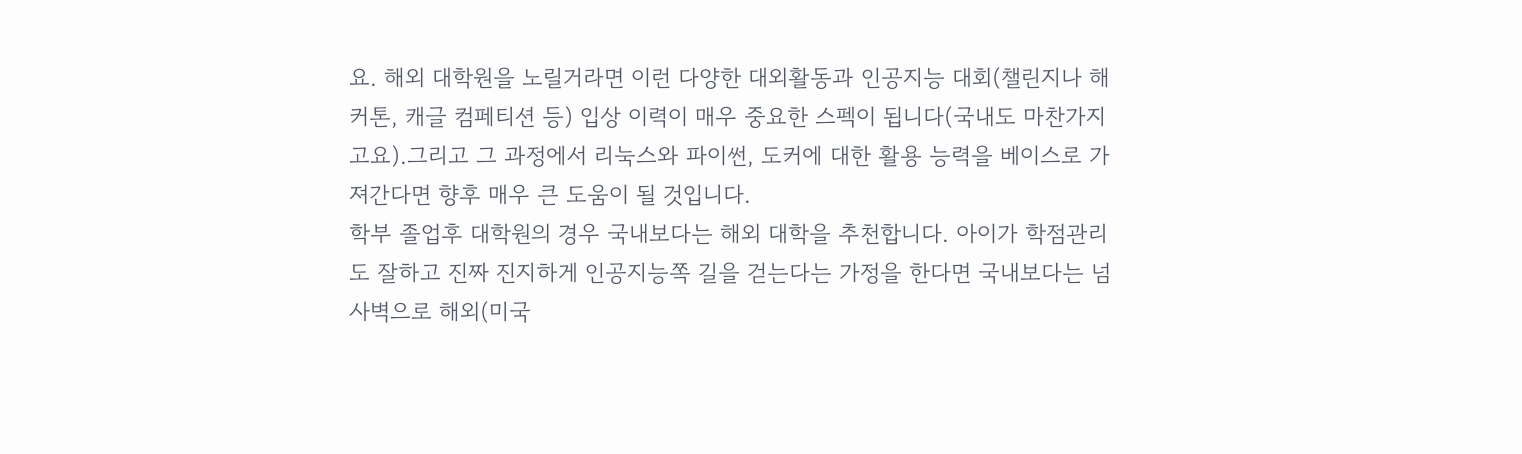요. 해외 대학원을 노릴거라면 이런 다양한 대외활동과 인공지능 대회(챌린지나 해커톤, 캐글 컴페티션 등) 입상 이력이 매우 중요한 스펙이 됩니다(국내도 마찬가지고요).그리고 그 과정에서 리눅스와 파이썬, 도커에 대한 활용 능력을 베이스로 가져간다면 향후 매우 큰 도움이 될 것입니다.
학부 졸업후 대학원의 경우 국내보다는 해외 대학을 추천합니다. 아이가 학점관리도 잘하고 진짜 진지하게 인공지능쪽 길을 걷는다는 가정을 한다면 국내보다는 넘사벽으로 해외(미국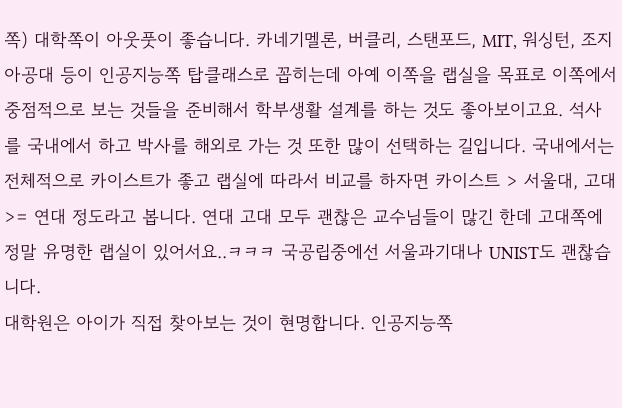쪽) 대학쪽이 아웃풋이 좋습니다. 카네기멜론, 버클리, 스탠포드, MIT, 워싱턴, 조지아공대 등이 인공지능쪽 탑클래스로 꼽히는데 아예 이쪽을 랩실을 목표로 이쪽에서 중점적으로 보는 것들을 준비해서 학부생활 설계를 하는 것도 좋아보이고요. 석사를 국내에서 하고 박사를 해외로 가는 것 또한 많이 선택하는 길입니다. 국내에서는 전체적으로 카이스트가 좋고 랩실에 따라서 비교를 하자면 카이스트 > 서울대, 고대 >= 연대 정도라고 봅니다. 연대 고대 모두 괜찮은 교수님들이 많긴 한데 고대쪽에 정말 유명한 랩실이 있어서요..ㅋㅋㅋ 국공립중에선 서울과기대나 UNIST도 괜찮습니다.
대학원은 아이가 직접 찾아보는 것이 현명합니다. 인공지능쪽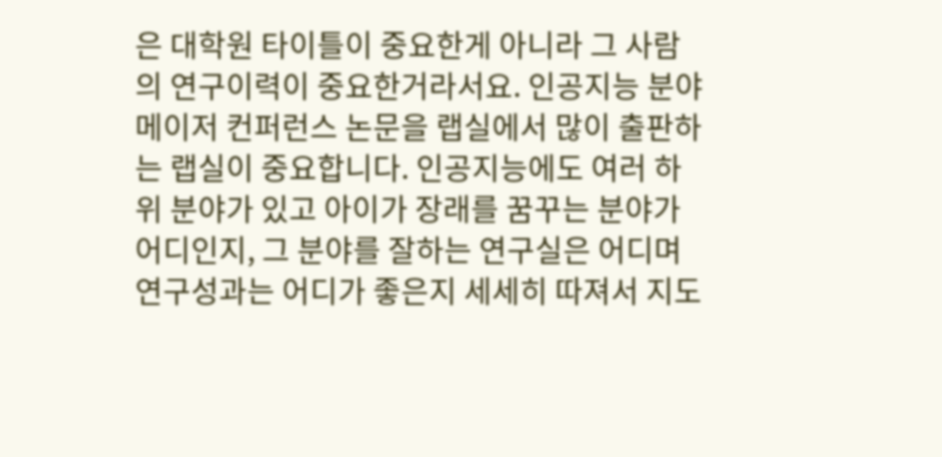은 대학원 타이틀이 중요한게 아니라 그 사람의 연구이력이 중요한거라서요. 인공지능 분야 메이저 컨퍼런스 논문을 랩실에서 많이 출판하는 랩실이 중요합니다. 인공지능에도 여러 하위 분야가 있고 아이가 장래를 꿈꾸는 분야가 어디인지, 그 분야를 잘하는 연구실은 어디며 연구성과는 어디가 좋은지 세세히 따져서 지도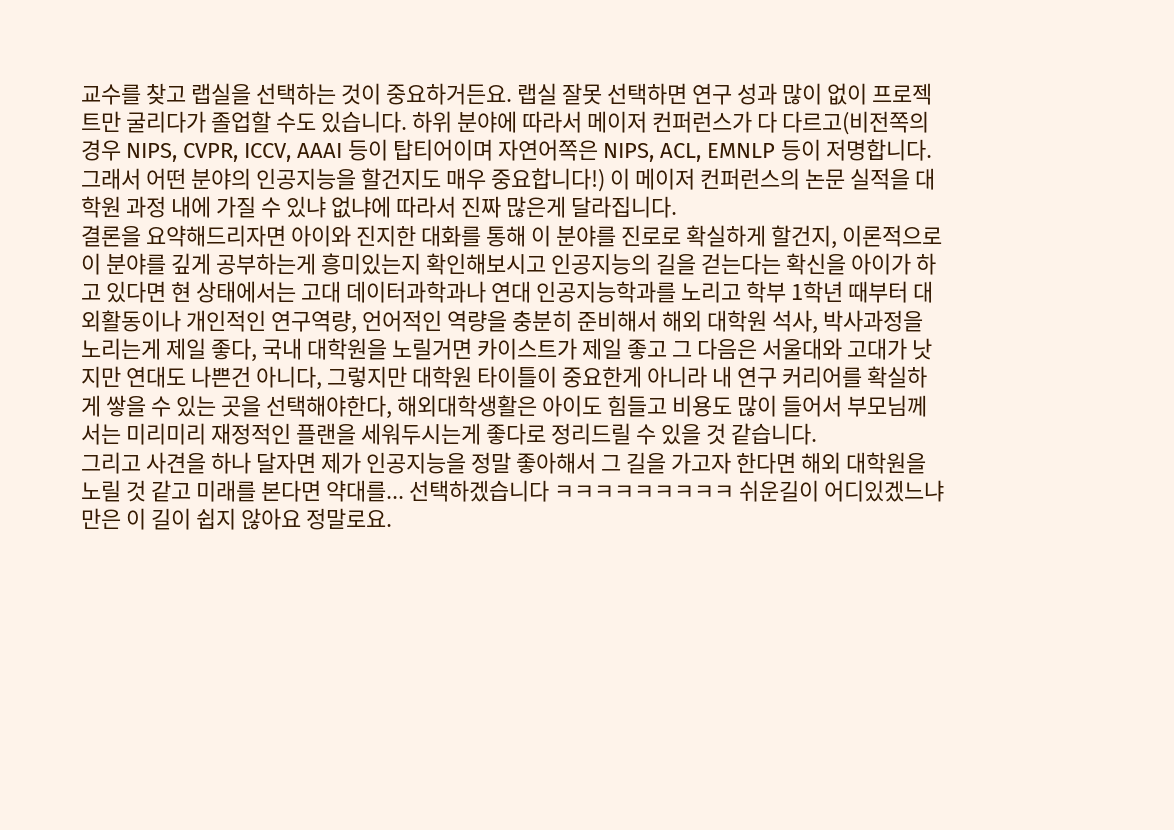교수를 찾고 랩실을 선택하는 것이 중요하거든요. 랩실 잘못 선택하면 연구 성과 많이 없이 프로젝트만 굴리다가 졸업할 수도 있습니다. 하위 분야에 따라서 메이저 컨퍼런스가 다 다르고(비전쪽의 경우 NIPS, CVPR, ICCV, AAAI 등이 탑티어이며 자연어쪽은 NIPS, ACL, EMNLP 등이 저명합니다. 그래서 어떤 분야의 인공지능을 할건지도 매우 중요합니다!) 이 메이저 컨퍼런스의 논문 실적을 대학원 과정 내에 가질 수 있냐 없냐에 따라서 진짜 많은게 달라집니다.
결론을 요약해드리자면 아이와 진지한 대화를 통해 이 분야를 진로로 확실하게 할건지, 이론적으로 이 분야를 깊게 공부하는게 흥미있는지 확인해보시고 인공지능의 길을 걷는다는 확신을 아이가 하고 있다면 현 상태에서는 고대 데이터과학과나 연대 인공지능학과를 노리고 학부 1학년 때부터 대외활동이나 개인적인 연구역량, 언어적인 역량을 충분히 준비해서 해외 대학원 석사, 박사과정을 노리는게 제일 좋다, 국내 대학원을 노릴거면 카이스트가 제일 좋고 그 다음은 서울대와 고대가 낫지만 연대도 나쁜건 아니다, 그렇지만 대학원 타이틀이 중요한게 아니라 내 연구 커리어를 확실하게 쌓을 수 있는 곳을 선택해야한다, 해외대학생활은 아이도 힘들고 비용도 많이 들어서 부모님께서는 미리미리 재정적인 플랜을 세워두시는게 좋다로 정리드릴 수 있을 것 같습니다.
그리고 사견을 하나 달자면 제가 인공지능을 정말 좋아해서 그 길을 가고자 한다면 해외 대학원을 노릴 것 같고 미래를 본다면 약대를... 선택하겠습니다 ㅋㅋㅋㅋㅋㅋㅋㅋㅋ 쉬운길이 어디있겠느냐만은 이 길이 쉽지 않아요 정말로요.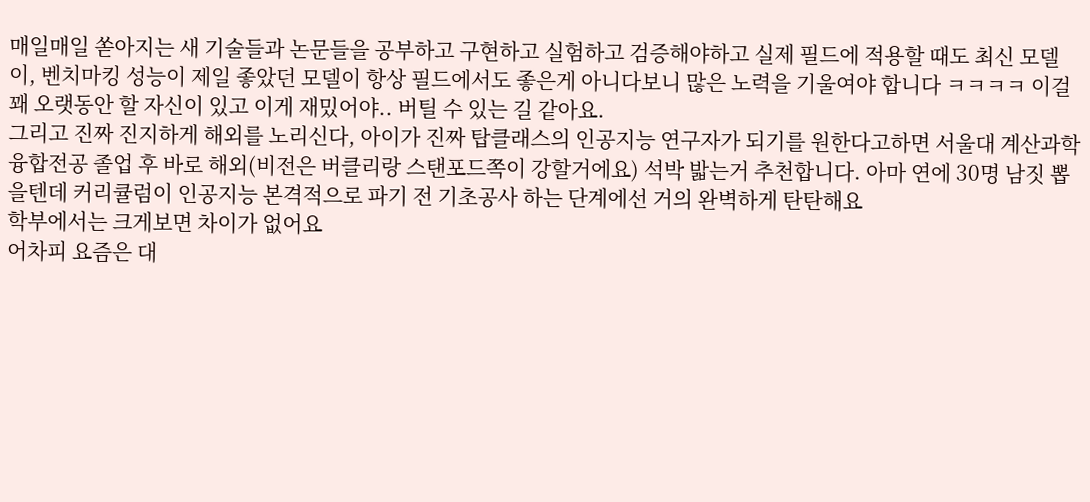매일매일 쏟아지는 새 기술들과 논문들을 공부하고 구현하고 실험하고 검증해야하고 실제 필드에 적용할 때도 최신 모델이, 벤치마킹 성능이 제일 좋았던 모델이 항상 필드에서도 좋은게 아니다보니 많은 노력을 기울여야 합니다 ㅋㅋㅋㅋ 이걸 꽤 오랫동안 할 자신이 있고 이게 재밌어야.. 버틸 수 있는 길 같아요.
그리고 진짜 진지하게 해외를 노리신다, 아이가 진짜 탑클래스의 인공지능 연구자가 되기를 원한다고하면 서울대 계산과학 융합전공 졸업 후 바로 해외(비전은 버클리랑 스탠포드쪽이 강할거에요) 석박 밟는거 추천합니다. 아마 연에 30명 남짓 뽑을텐데 커리큘럼이 인공지능 본격적으로 파기 전 기초공사 하는 단계에선 거의 완벽하게 탄탄해요
학부에서는 크게보면 차이가 없어요
어차피 요즘은 대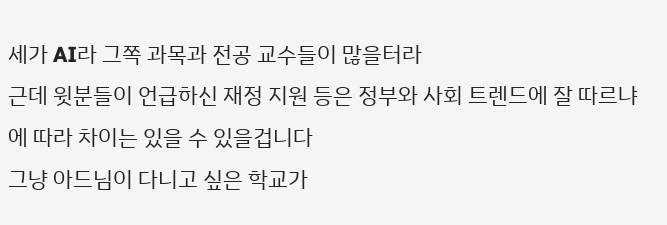세가 AI라 그쪽 과목과 전공 교수들이 많을터라
근데 윗분들이 언급하신 재정 지원 등은 정부와 사회 트렌드에 잘 따르냐에 따라 차이는 있을 수 있을겁니다
그냥 아드님이 다니고 싶은 학교가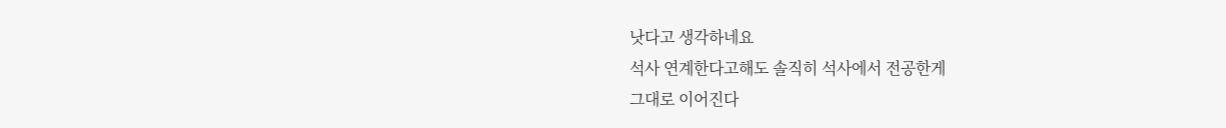낫다고 생각하네요
석사 연계한다고해도 솔직히 석사에서 전공한게
그대로 이어진다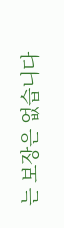는 보장은 없습니다